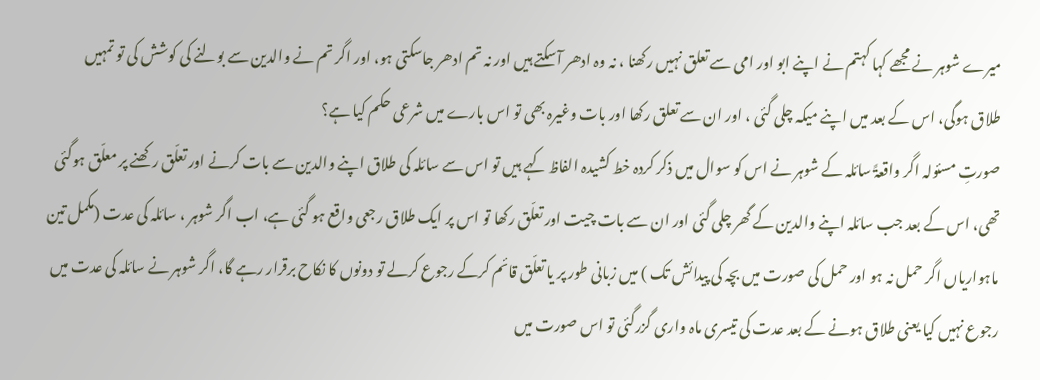میرے شوہر نے مجھے کہا کہتم نے اپنے ابو اور امی سے تعلق نہیں رکھنا ، نہ وہ ادھر آسکتے ہیں اور نہ تم ادھر جاسکتی ہو، اور اگر تم نے والدین سے بولنے کی کوشش کی تو تمہیں طلاق ہوگی، اس کے بعد میں اپنے میکہ چلی گئی ، اور ان سے تعلق رکھا اور بات وغیرہ بھی تو اس بارے میں شرعی حکم کیا ہے؟
صورتِ مسئولہ اگر واقعۃً سائلہ کے شوہر نے اس کو سوال میں ذکر کردہ خط کشیدہ الفاظ کہے ہیں تو اس سے سائلہ کی طلاق اپنے والدین سے بات کرنے اور تعلّق رکھنے پر معلّق ہوگئی تھی، اس کے بعد جب سائلہ اپنے والدین کے گھر چلی گئی اور ان سے بات چیت اور تعلّق رکھا تو اس پر ایک طلاق رجعی واقع ہو گئی ہے، اب اگر شوہر ، سائلہ کی عدت (مکمل تین ماہواریاں اگر حمل نہ ہو اور حمل کی صورت میں بچہ کی پیدائش تک ) میں زبانی طور پر یا تعلّق قائم کرکے رجوع کرلے تو دونوں کا نکاح برقرار رہے گا، اگر شوہر نے سائلہ کی عدت میں رجوع نہیں کیا یعنی طلاق ہونے کے بعد عدت کی تیسری ماہ واری گزرگئی تو اس صورت میں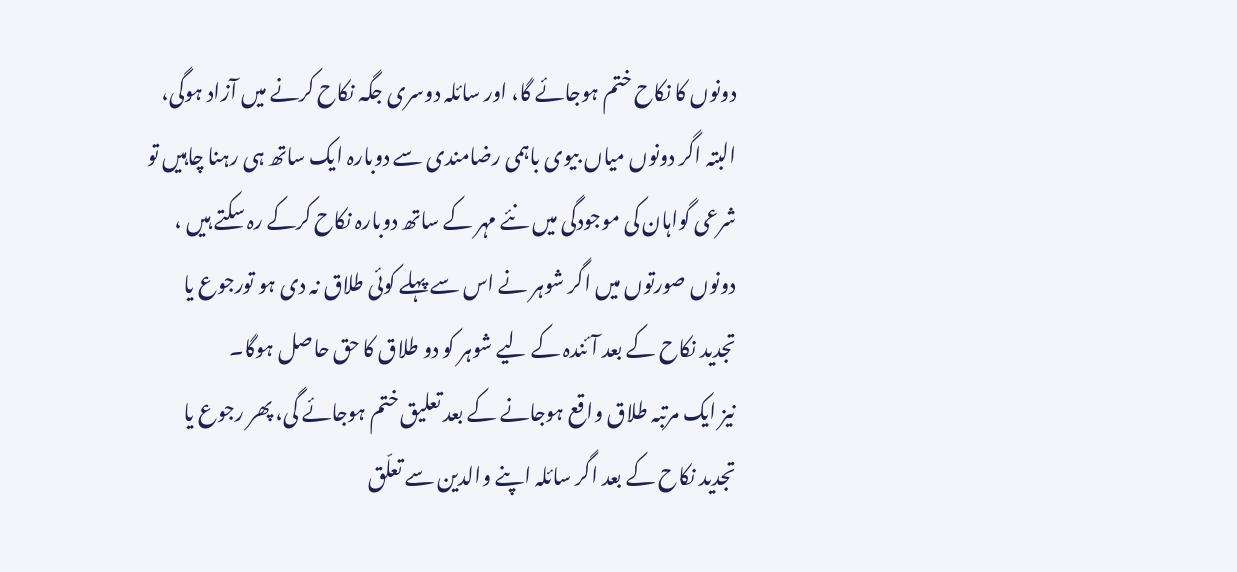دونوں کا نکاح ختم ہوجائے گا، اور سائلہ دوسری جگہ نکاح کرنے میں آزاد ہوگی، البتہ اگر دونوں میاں بیوی باہمی رضامندی سے دوبارہ ایک ساتھ ہی رہنا چاہیں تو شرعی گواہان کی موجودگی میں نئے مہر کے ساتھ دوبارہ نکاح کرکے رہ سکتے ہیں ، دونوں صورتوں میں اگر شوہر نے اس سے پہلے کوئی طلاق نہ دی ہو تورجوع یا تجدید نکاح کے بعد آئندہ کے لیے شوہر کو دو طلاق کا حق حاصل ہوگا۔
نیز ایک مرتبہ طلاق واقع ہوجانے کے بعد تعلیق ختم ہوجائے گی، پھر رجوع یا تجدید نکاح کے بعد اگر سائلہ اپنے والدین سے تعلّق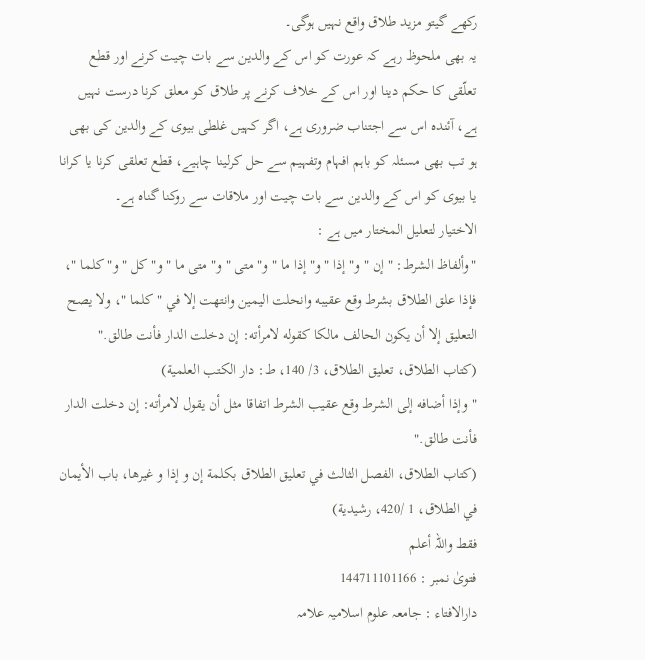رکھے گیتو مزید طلاق واقع نہیں ہوگی۔
یہ بھی ملحوظ رہے کہ عورت کو اس کے والدین سے بات چیت کرنے اور قطع تعلّقی کا حکم دینا اور اس کے خلاف کرنے پر طلاق کو معلق کرنا درست نہیں ہے، آئندہ اس سے اجتناب ضروری ہے، اگر کہیں غلطی بیوی کے والدین کی بھی ہو تب بھی مسئلہ کو باہم افہام وتفہیم سے حل کرلینا چاہیے، قطع تعلقی کرنا یا کرانا یا بیوی کو اس کے والدین سے بات چیت اور ملاقات سے روکنا گناہ ہے۔
الاختيار لتعليل المختار میں ہے :
"وألفاظ الشرط: " إن " و" إذا " و" إذا ما " و" متى " و" متى ما " و" كل " و" كلما "، فإذا علق الطلاق بشرط وقع عقيبه وانحلت اليمين وانتهت إلا في " كلما "، ولا يصح التعليق إلا أن يكون الحالف مالكا كقوله لامرأته: إن دخلت الدار فأنت طالق."
(كتاب الطلاق، تعليق الطلاق، 3/ 140، ط: دار الكتب العلمية)
"وإذا أضافه إلى الشرط وقع عقيب الشرط اتفاقا مثل أن يقول لامرأته: إن دخلت الدار فأنت طالق."
(کتاب الطلاق، الفصل الثالث في تعلیق الطلاق بکلمة إن و إذا و غیرها، باب الأیمان في الطلاق، 1 /420، رشیدیة)
فقط واللہ أعلم
فتویٰ نمبر : 144711101166
دارالافتاء : جامعہ علوم اسلامیہ علامہ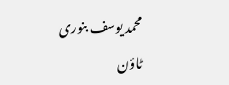محمد یوسف بنوری ٹاؤن